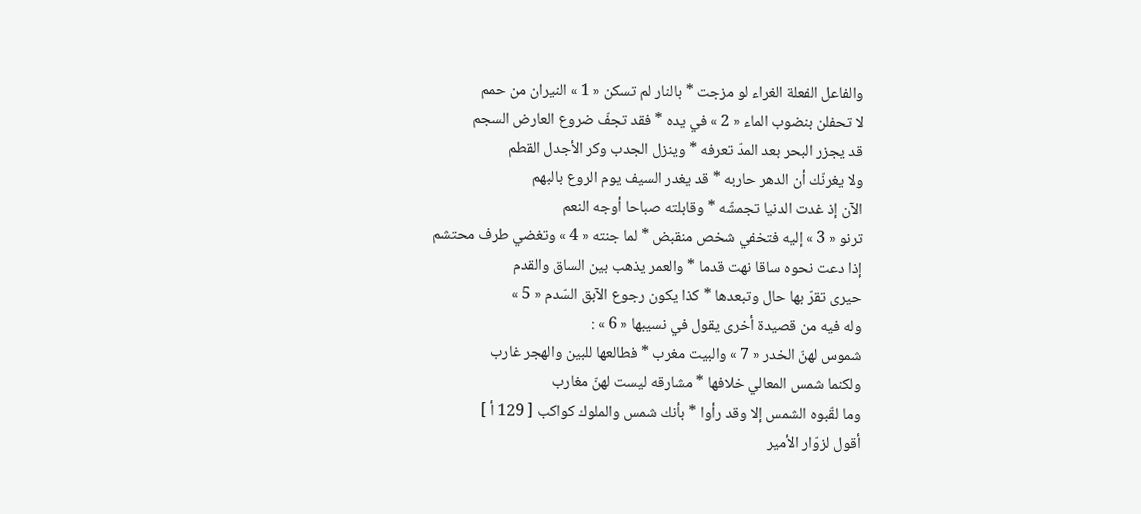والفاعل الفعلة الغراء لو مزجت * بالنار لم تسكن « 1 » النيران من حمم
لا تحفلن بنضوب الماء « 2 » في يده * فقد تجفّ ضروع العارض السجم
قد يجزر البحر بعد المدّ تعرفه * وينزل الجدب وكر الأجدل القطم
ولا يغرنّك أن الدهر حاربه * قد يغدر السيف يوم الروع بالبهم
الآن إذ غدت الدنيا تجمشّه * وقابلته صباحا أوجه النعم
ترنو « 3 » إليه فتخفي شخص منقبض * لما جنته « 4 » وتغضي طرف محتشم
إذا دعت نحوه ساقا نهت قدما * والعمر يذهب بين الساق والقدم
حيرى تقرّ بها حال وتبعدها * كذا يكون رجوع الآبق السّدم « 5 »
وله فيه من قصيدة أخرى يقول في نسيبها « 6 » :
شموس لهنّ الخدر « 7 » والبيت مغرب * فطالعها للبين والهجر غارب
ولكنما شمس المعالي خلافها * مشارقه ليست لهنّ مغارب
وما لقّبوه الشمس إلا وقد رأوا * بأنك شمس والملوك كواكب [ 129 أ ]
أقول لزوّار الأمير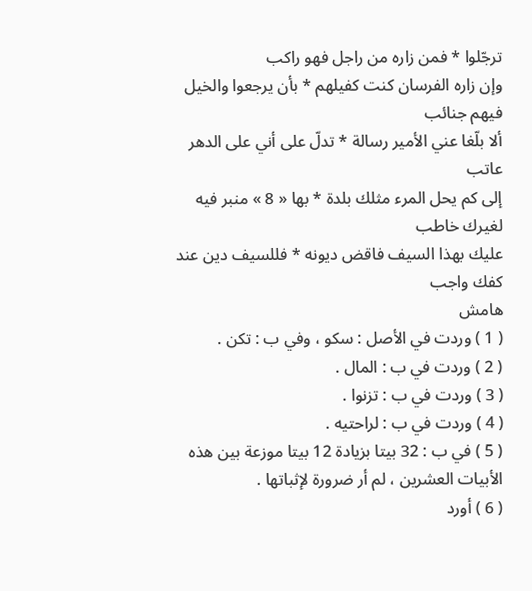ترجّلوا * فمن زاره من راجل فهو راكب
وإن زاره الفرسان كنت كفيلهم * بأن يرجعوا والخيل فيهم جنائب
ألا بلّغا عني الأمير رسالة * تدلّ على أني على الدهر عاتب
إلى كم يحل المرء مثلك بلدة * بها « 8 » منبر فيه لغيرك خاطب
عليك بهذا السيف فاقض ديونه * فللسيف دين عند كفك واجب
هامش
( 1 ) وردت في الأصل : سكو ، وفي ب : تكن .
( 2 ) وردت في ب : المال .
( 3 ) وردت في ب : تزنوا .
( 4 ) وردت في ب : لراحتيه .
( 5 ) في ب : 32 بيتا بزيادة 12 بيتا موزعة بين هذه الأبيات العشرين ، لم أر ضرورة لإثباتها .
( 6 ) أورد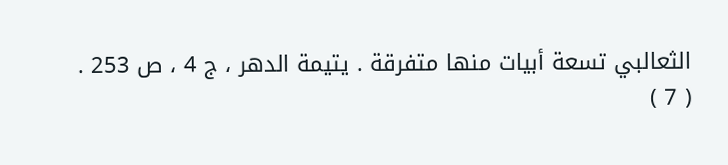الثعالبي تسعة أبيات منها متفرقة . يتيمة الدهر ، ج 4 ، ص 253 .
( 7 )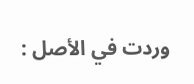وردت في الأصل :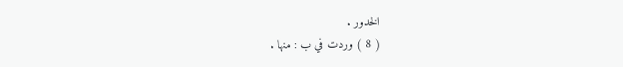الخدور .
( 8 ) وردت في ب : منها .